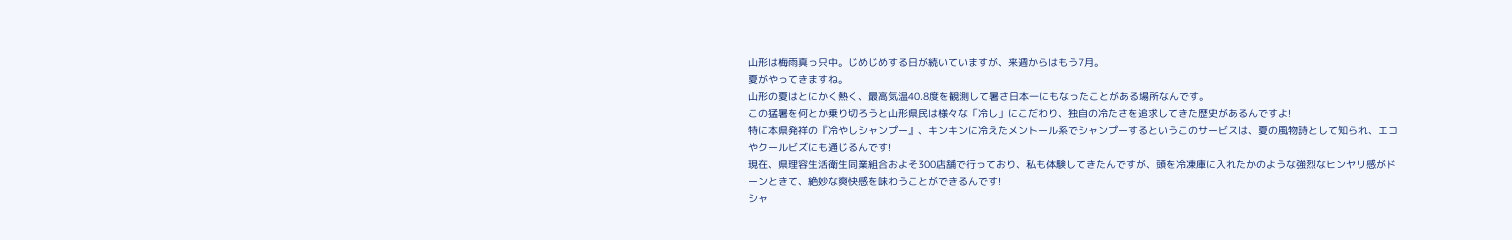山形は梅雨真っ只中。じめじめする日が続いていますが、来週からはもう7月。
夏がやってきますね。
山形の夏はとにかく熱く、最高気温40.8度を観測して暑さ日本一にもなったことがある場所なんです。
この猛暑を何とか乗り切ろうと山形県民は様々な「冷し」にこだわり、独自の冷たさを追求してきた歴史があるんですよ!
特に本県発祥の『冷やしシャンプー』、キンキンに冷えたメントール系でシャンプーするというこのサービスは、夏の風物詩として知られ、エコやクールビズにも通じるんです!
現在、県理容生活衛生同業組合およそ300店舗で行っており、私も体験してきたんですが、頭を冷凍庫に入れたかのような強烈なヒンヤリ感がドーンときて、絶妙な爽快感を味わうことができるんです!
シャ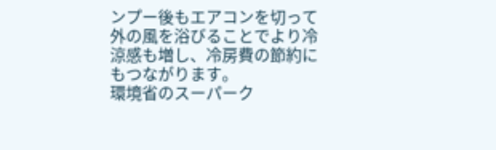ンプー後もエアコンを切って外の風を浴びることでより冷涼感も増し、冷房費の節約にもつながります。
環境省のスーパーク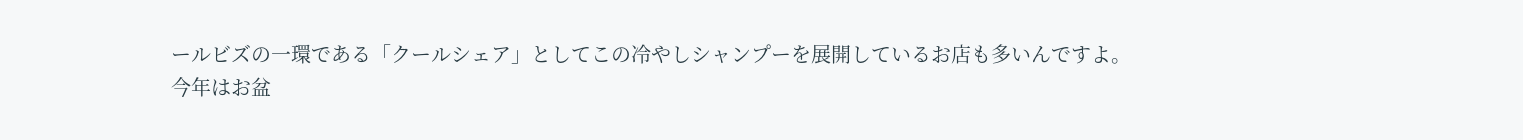ールビズの一環である「クールシェア」としてこの冷やしシャンプーを展開しているお店も多いんですよ。
今年はお盆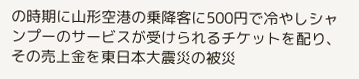の時期に山形空港の乗降客に500円で冷やしシャンプーのサービスが受けられるチケットを配り、その売上金を東日本大震災の被災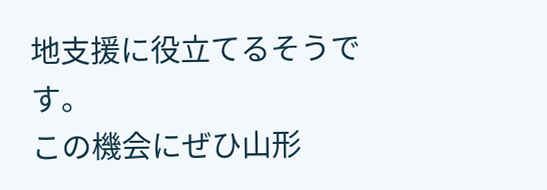地支援に役立てるそうです。
この機会にぜひ山形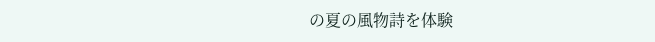の夏の風物詩を体験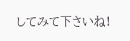してみて下さいね!